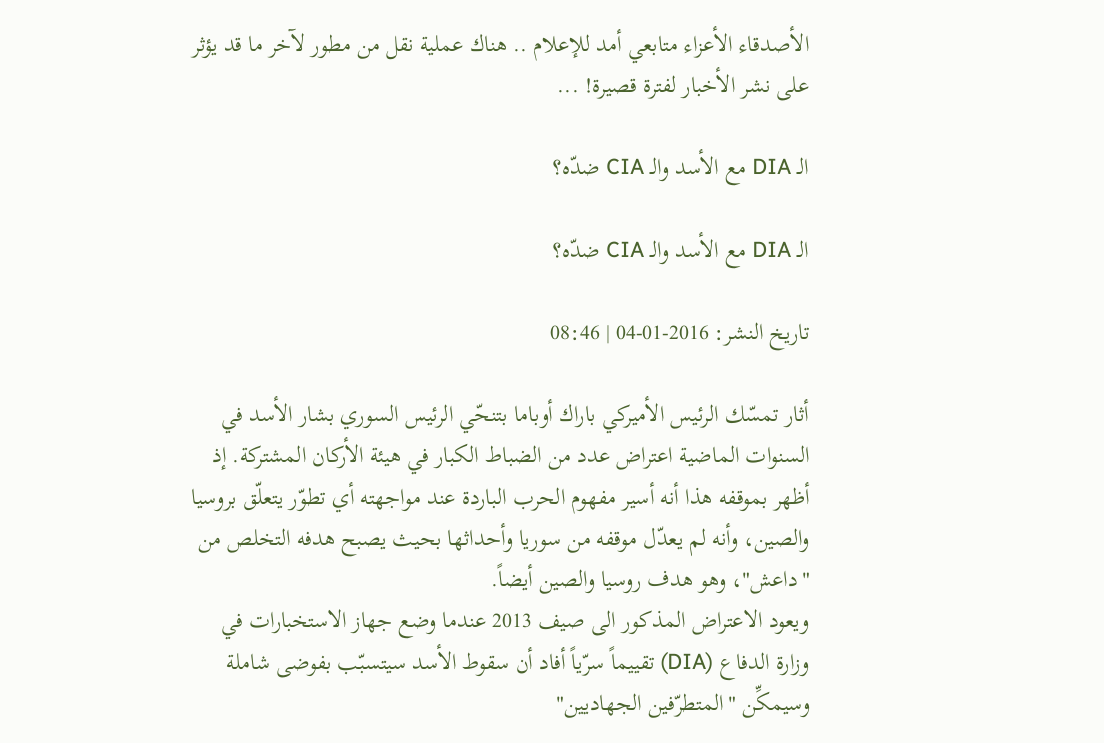الأصدقاء الأعزاء متابعي أمد للإعلام .. هناك عملية نقل من مطور لآخر ما قد يؤثر على نشر الأخبار لفترة قصيرة! ...

الـ DIA مع الأسد والـ CIA ضدّه؟

الـ DIA مع الأسد والـ CIA ضدّه؟

تاريخ النشر: 2016-01-04 | 08:46

أثار تمسّك الرئيس الأميركي باراك أوباما بتنحّي الرئيس السوري بشار الأسد في السنوات الماضية اعتراض عدد من الضباط الكبار في هيئة الأركان المشتركة. إذ أظهر بموقفه هذا أنه أسير مفهوم الحرب الباردة عند مواجهته أي تطوّر يتعلّق بروسيا والصين، وأنه لم يعدّل موقفه من سوريا وأحداثها بحيث يصبح هدفه التخلص من "داعش"، وهو هدف روسيا والصين أيضاً.
ويعود الاعتراض المذكور الى صيف 2013 عندما وضع جهاز الاستخبارات في وزارة الدفاع (DIA) تقييماً سرّياً أفاد أن سقوط الأسد سيتسبّب بفوضى شاملة وسيمكِّن "المتطرّفين الجهاديين"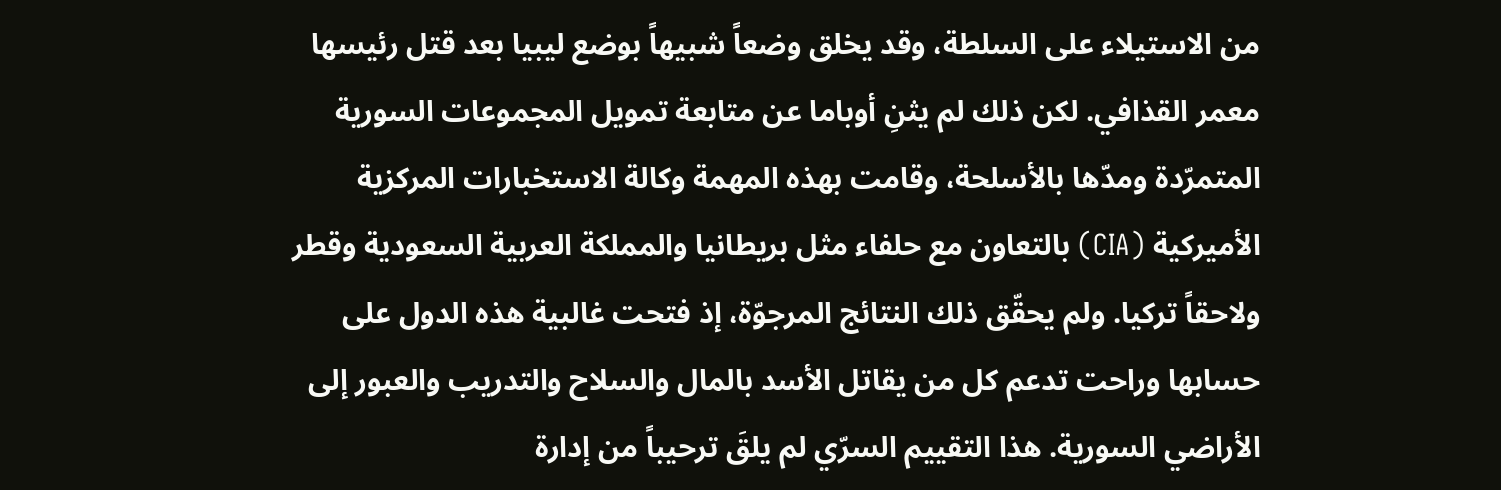من الاستيلاء على السلطة، وقد يخلق وضعاً شبيهاً بوضع ليبيا بعد قتل رئيسها معمر القذافي. لكن ذلك لم يثنِ أوباما عن متابعة تمويل المجموعات السورية المتمرّدة ومدّها بالأسلحة، وقامت بهذه المهمة وكالة الاستخبارات المركزية الأميركية (CIA) بالتعاون مع حلفاء مثل بريطانيا والمملكة العربية السعودية وقطر ولاحقاً تركيا. ولم يحقّق ذلك النتائج المرجوّة، إذ فتحت غالبية هذه الدول على حسابها وراحت تدعم كل من يقاتل الأسد بالمال والسلاح والتدريب والعبور إلى الأراضي السورية. هذا التقييم السرّي لم يلقَ ترحيباً من إدارة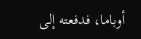أوباما، فدفعته إلى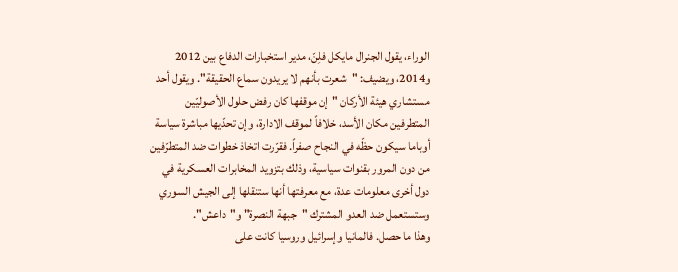الوراء، يقول الجنرال مايكل فلِنّ، مدير استخبارات الدفاع بين 2012 و2014، ويضيف: "شعرت بأنهم لا يريدون سماع الحقيقة". ويقول أحد مستشاري هيئة الأركان "إن موقفها كان رفض حلول الأصوليّين المتطرفين مكان الأسد، خلافاً لموقف الادارة، وإن تحدّيها مباشرة سياسة أوباما سيكون حظّه في النجاح صفراً. فقرّرت اتخاذ خطوات ضد المتطرّفين من دون المرور بقنوات سياسية، وذلك بتزويد المخابرات العسكرية في دول أخرى معلومات عدة، مع معرفتها أنها ستنقلها إلى الجيش السوري وستستعمل ضد العدو المشترك "جبهة النصرة" و"داعش".
وهذا ما حصل. فالمانيا وإسرائيل وروسيا كانت على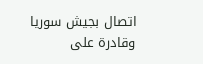اتصال بجيش سوريا وقادرة على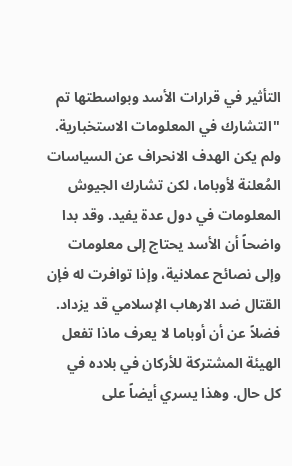التأثير في قرارات الأسد وبواسطتها تم "التشارك في المعلومات الاستخبارية. ولم يكن الهدف الانحراف عن السياسات المُعلنة لأوباما، لكن تشارك الجيوش المعلومات في دول عدة يفيد. وقد بدا واضحاً أن الأسد يحتاج إلى معلومات وإلى نصائح عملانية، وإذا توافرت له فإن القتال ضد الارهاب الإسلامي قد يزداد. فضلاً عن أن أوباما لا يعرف ماذا تفعل الهيئة المشتركة للأركان في بلاده في كل حال. وهذا يسري أيضاً على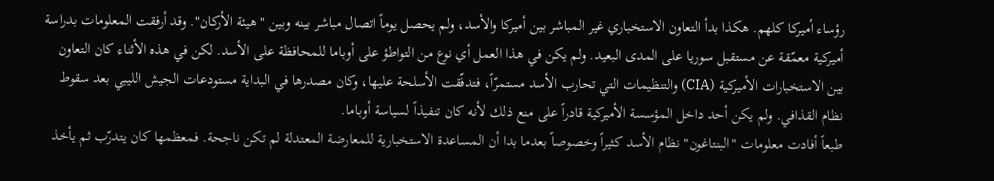رؤساء أميركا كلهم. هكذا بدأ التعاون الاستخباري غير المباشر بين أميركا والأسد، ولم يحصل يوماً اتصال مباشر بينه وبين "هيئة الأركان". وقد أرفقت المعلومات بدراسة أميركية معمّقة عن مستقبل سوريا على المدى البعيد. ولم يكن في هذا العمل أي نوع من التواطؤ على أوباما للمحافظة على الأسد. لكن في هذه الأثناء كان التعاون بين الاستخبارات الأميركية (CIA) والتنظيمات التي تحارب الأسد مستمرّاً، فتدفّقت الأسلحة عليها، وكان مصدرها في البداية مستودعات الجيش الليبي بعد سقوط نظام القذافي. ولم يكن أحد داخل المؤسسة الأميركية قادراً على منع ذلك لأنه كان تنفيذاً لسياسة أوباما.
طبعاً أفادت معلومات "البنتاغون" نظام الأسد كثيراً وخصوصاً بعدما بدا أن المساعدة الاستخبارية للمعارضة المعتدلة لم تكن ناجحة. فمعظمها كان يتدرّب ثم يأخذ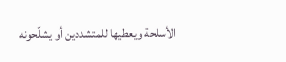الأسلحة ويعطيها للمتشددين أو يشلّحونه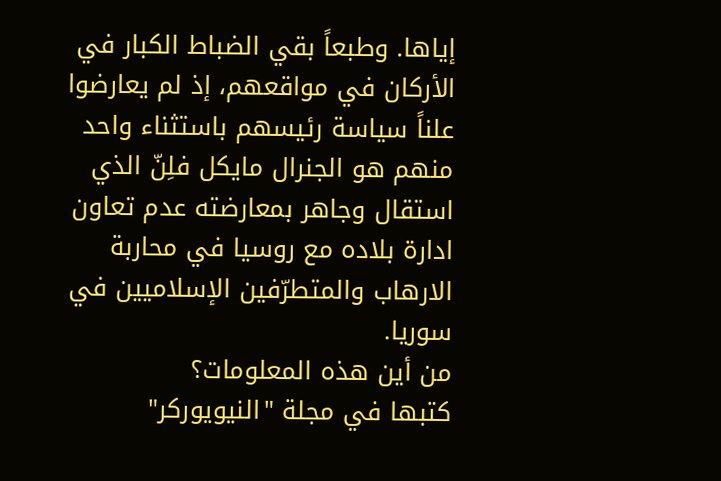إياها. وطبعاً بقي الضباط الكبار في الأركان في مواقعهم، إذ لم يعارضوا علناً سياسة رئيسهم باستثناء واحد منهم هو الجنرال مايكل فلِنّ الذي استقال وجاهر بمعارضته عدم تعاون ادارة بلاده مع روسيا في محاربة الارهاب والمتطرّفين الإسلاميين في سوريا.
من أين هذه المعلومات؟
كتبها في مجلة "النيويوركر"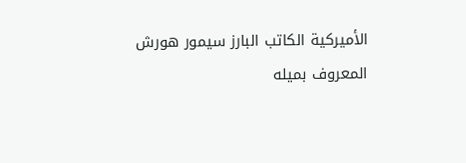الأميركية الكاتب البارز سيمور هورش المعروف بميله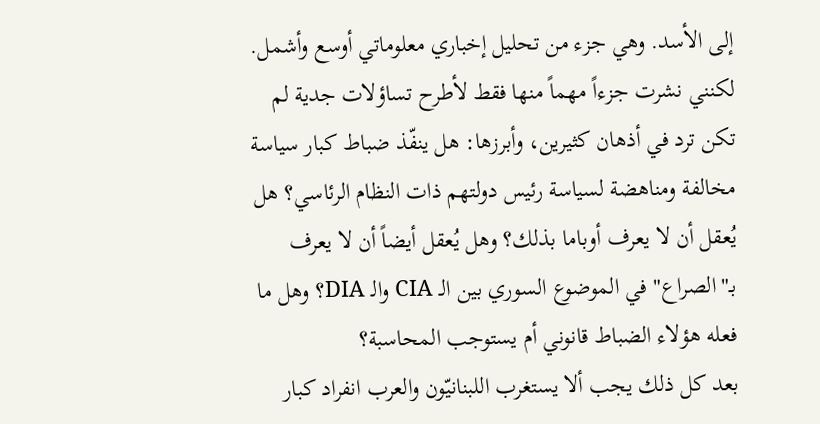إلى الأسد. وهي جزء من تحليل إخباري معلوماتي أوسع وأشمل. لكنني نشرت جزءاً مهماً منها فقط لأطرح تساؤلات جدية لم تكن ترد في أذهان كثيرين، وأبرزها: هل ينفّذ ضباط كبار سياسة مخالفة ومناهضة لسياسة رئيس دولتهم ذات النظام الرئاسي؟ هل يُعقل أن لا يعرف أوباما بذلك؟ وهل يُعقل أيضاً أن لا يعرف بـ"الصراع" في الموضوع السوري بين الـ CIA والـ DIA؟ وهل ما فعله هؤلاء الضباط قانوني أم يستوجب المحاسبة؟
بعد كل ذلك يجب ألا يستغرب اللبنانيّون والعرب انفراد كبار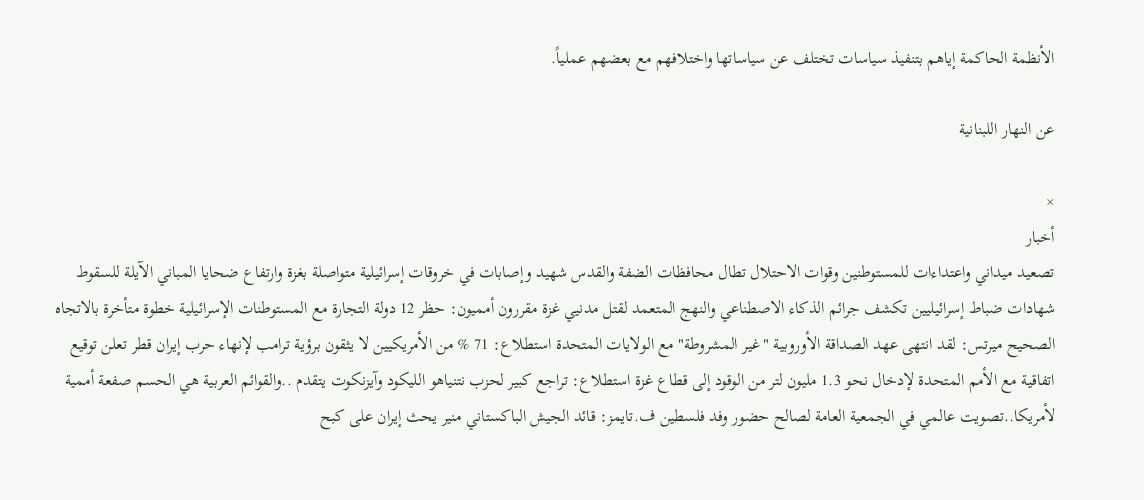الأنظمة الحاكمة إياهم بتنفيذ سياسات تختلف عن سياساتها واختلافهم مع بعضهم عملياً.

عن النهار اللبنانية

×
أخبار
تصعيد ميداني واعتداءات للمستوطنين وقوات الاحتلال تطال محافظات الضفة والقدس شهيد وإصابات في خروقات إسرائيلية متواصلة بغزة وارتفاع ضحايا المباني الآيلة للسقوط شهادات ضباط إسرائيليين تكشف جرائم الذكاء الاصطناعي والنهج المتعمد لقتل مدنيي غزة مقررون أمميون: حظر 12 دولة التجارة مع المستوطنات الإسرائيلية خطوة متأخرة بالاتجاه الصحيح ميرتس: لقد انتهى عهد الصداقة الأوروبية "غير المشروطة" مع الولايات المتحدة استطلاع: 71 % من الأمريكيين لا يثقون برؤية ترامب لإنهاء حرب إيران قطر تعلن توقيع اتفاقية مع الأمم المتحدة لإدخال نحو 1.3 مليون لتر من الوقود إلى قطاع غزة استطلاع: تراجع كبير لحزب نتنياهو الليكود وآيزنكوت يتقدم ..والقوائم العربية هي الحسم صفعة أممية لأمريكا..تصويت عالمي في الجمعية العامة لصالح حضور وفد فلسطين ف.تايمز: قائد الجيش الباكستاني منير يحث إيران على كبح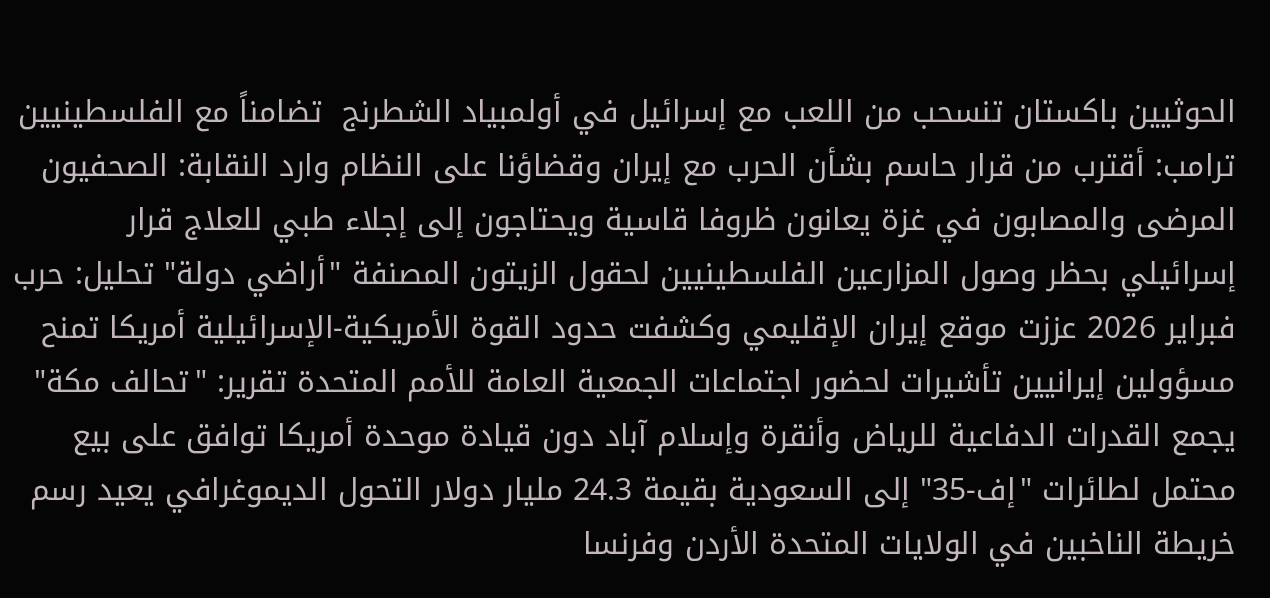الحوثيين باكستان تنسحب من اللعب مع إسرائيل في أولمبياد الشطرنج  تضامناً مع الفلسطينيين ترامب: أقترب من قرار حاسم بشأن الحرب مع إيران وقضاؤنا على النظام وارد النقابة: الصحفيون المرضى والمصابون في غزة يعانون ظروفا قاسية ويحتاجون إلى إجلاء طبي للعلاج قرار إسرائيلي بحظر وصول المزارعين الفلسطينيين لحقول الزيتون المصنفة "أراضي دولة" تحليل: حرب فبراير 2026 عززت موقع إيران الإقليمي وكشفت حدود القوة الأمريكية-الإسرائيلية أمريكا تمنح مسؤولين إيرانيين تأشيرات لحضور اجتماعات الجمعية العامة للأمم المتحدة تقرير: "تحالف مكة" يجمع القدرات الدفاعية للرياض وأنقرة وإسلام آباد دون قيادة موحدة أمريكا توافق على بيع محتمل لطائرات "إف-35" إلى السعودية بقيمة 24.3 مليار دولار التحول الديموغرافي يعيد رسم خريطة الناخبين في الولايات المتحدة الأردن وفرنسا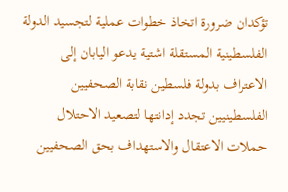تؤكدان ضرورة اتخاذ خطوات عملية لتجسيد الدولة الفلسطينية المستقلة اشتية يدعو اليابان إلى الاعتراف بدولة فلسطين نقابة الصحفيين الفلسطينيين تجدد إدانتها لتصعيد الاحتلال حملات الاعتقال والاستهداف بحق الصحفيين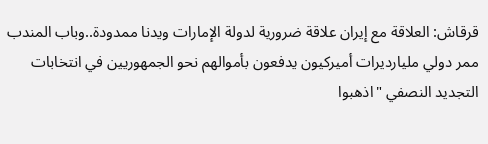قرقاش: العلاقة مع إيران علاقة ضرورية لدولة الإمارات ويدنا ممدودة..وباب المندب ممر دولي مليارديرات أميركيون يدفعون بأموالهم نحو الجمهوريين في انتخابات التجديد النصفي "اذهبوا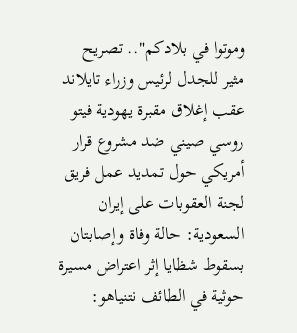وموتوا في بلادكم".. تصريح مثير للجدل لرئيس وزراء تايلاند عقب إغلاق مقبرة يهودية فيتو روسي صيني ضد مشروع قرار أمريكي حول تمديد عمل فريق لجنة العقوبات على إيران السعودية: حالة وفاة وإصابتان بسقوط شظايا إثر اعتراض مسيرة حوثية في الطائف نتنياهو: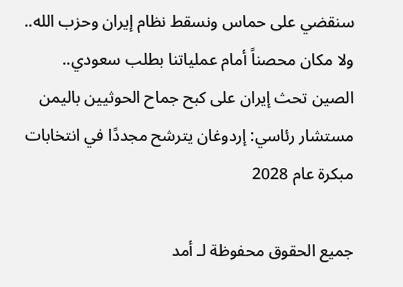سنقضي على حماس ونسقط نظام إيران وحزب الله.. ولا مكان محصناً أمام عملياتنا بطلب سعودي.. الصين تحث إيران على كبح جماح الحوثيين باليمن مستشار رئاسي: إردوغان يترشح مجددًا في انتخابات مبكرة عام 2028

جميع الحقوق محفوظة لـ أمد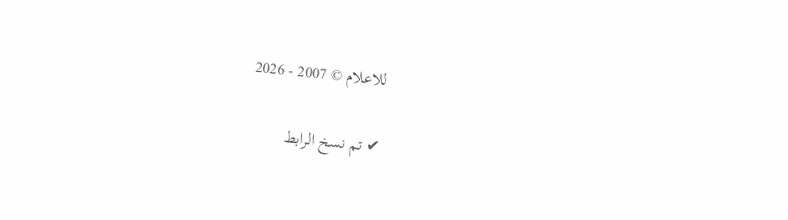للاعلام © 2007 - 2026

✔ تم نسخ الرابط